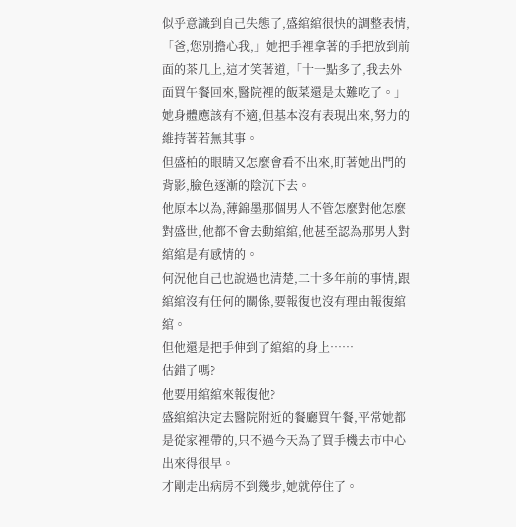似乎意識到自己失態了,盛綰綰很快的調整表情,「爸,您別擔心我,」她把手裡拿著的手把放到前面的茶几上,這才笑著道,「十一點多了,我去外面買午餐回來,醫院裡的飯菜還是太難吃了。」
她身體應該有不適,但基本沒有表現出來,努力的維持著若無其事。
但盛柏的眼睛又怎麼會看不出來,盯著她出門的背影,臉色逐漸的陰沉下去。
他原本以為,薄錦墨那個男人不管怎麼對他怎麼對盛世,他都不會去動綰綰,他甚至認為那男人對綰綰是有感情的。
何況他自己也說過也清楚,二十多年前的事情,跟綰綰沒有任何的關係,要報復也沒有理由報復綰綰。
但他還是把手伸到了綰綰的身上……
估錯了嗎?
他要用綰綰來報復他?
盛綰綰決定去醫院附近的餐廳買午餐,平常她都是從家裡帶的,只不過今天為了買手機去市中心出來得很早。
才剛走出病房不到幾步,她就停住了。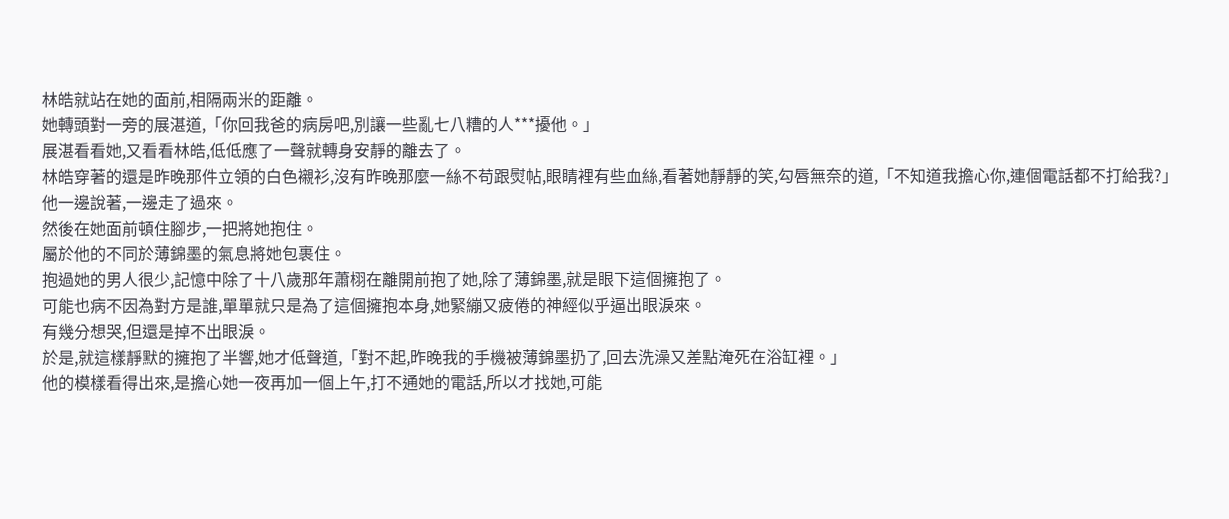林皓就站在她的面前,相隔兩米的距離。
她轉頭對一旁的展湛道,「你回我爸的病房吧,別讓一些亂七八糟的人***擾他。」
展湛看看她,又看看林皓,低低應了一聲就轉身安靜的離去了。
林皓穿著的還是昨晚那件立領的白色襯衫,沒有昨晚那麼一絲不苟跟熨帖,眼睛裡有些血絲,看著她靜靜的笑,勾唇無奈的道,「不知道我擔心你,連個電話都不打給我?」
他一邊說著,一邊走了過來。
然後在她面前頓住腳步,一把將她抱住。
屬於他的不同於薄錦墨的氣息將她包裹住。
抱過她的男人很少,記憶中除了十八歲那年蕭栩在離開前抱了她,除了薄錦墨,就是眼下這個擁抱了。
可能也病不因為對方是誰,單單就只是為了這個擁抱本身,她緊繃又疲倦的神經似乎逼出眼淚來。
有幾分想哭,但還是掉不出眼淚。
於是,就這樣靜默的擁抱了半響,她才低聲道,「對不起,昨晚我的手機被薄錦墨扔了,回去洗澡又差點淹死在浴缸裡。」
他的模樣看得出來,是擔心她一夜再加一個上午,打不通她的電話,所以才找她,可能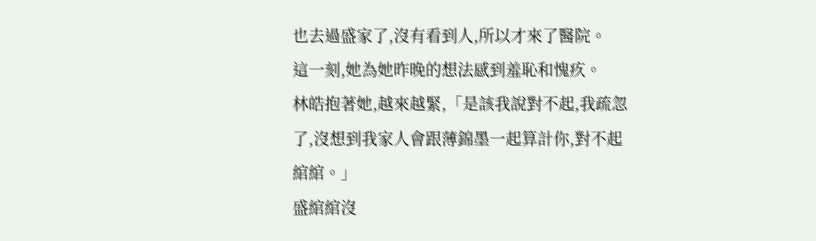也去過盛家了,沒有看到人,所以才來了醫院。
這一刻,她為她昨晚的想法感到羞恥和愧疚。
林皓抱著她,越來越緊,「是該我說對不起,我疏忽了,沒想到我家人會跟薄錦墨一起算計你,對不起綰綰。」
盛綰綰沒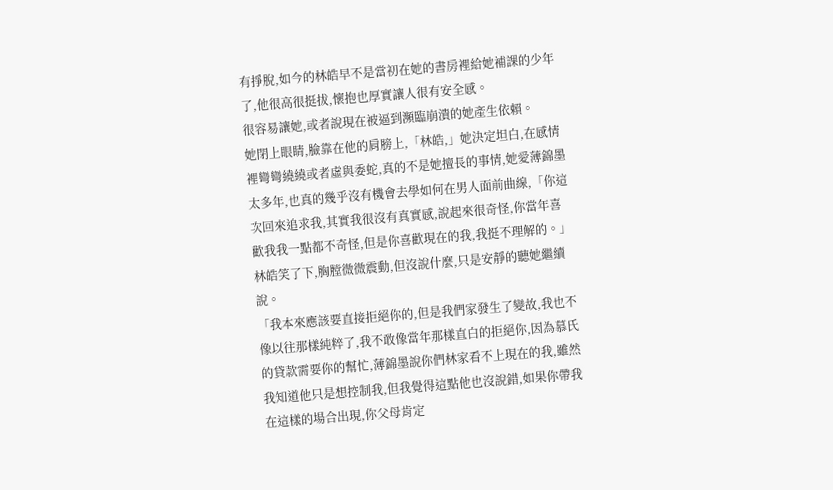有掙脫,如今的林皓早不是當初在她的書房裡給她補課的少年了,他很高很挺拔,懷抱也厚實讓人很有安全感。
很容易讓她,或者說現在被逼到瀕臨崩潰的她產生依賴。
她閉上眼睛,臉靠在他的肩膀上,「林皓,」她決定坦白,在感情裡彎彎繞繞或者虛與委蛇,真的不是她擅長的事情,她愛薄錦墨太多年,也真的幾乎沒有機會去學如何在男人面前曲線,「你這次回來追求我,其實我很沒有真實感,說起來很奇怪,你當年喜歡我我一點都不奇怪,但是你喜歡現在的我,我挺不理解的。」
林皓笑了下,胸膛微微震動,但沒說什麼,只是安靜的聽她繼續說。
「我本來應該要直接拒絕你的,但是我們家發生了變故,我也不像以往那樣純粹了,我不敢像當年那樣直白的拒絕你,因為慕氏的貸款需要你的幫忙,薄錦墨說你們林家看不上現在的我,雖然我知道他只是想控制我,但我覺得這點他也沒說錯,如果你帶我在這樣的場合出現,你父母肯定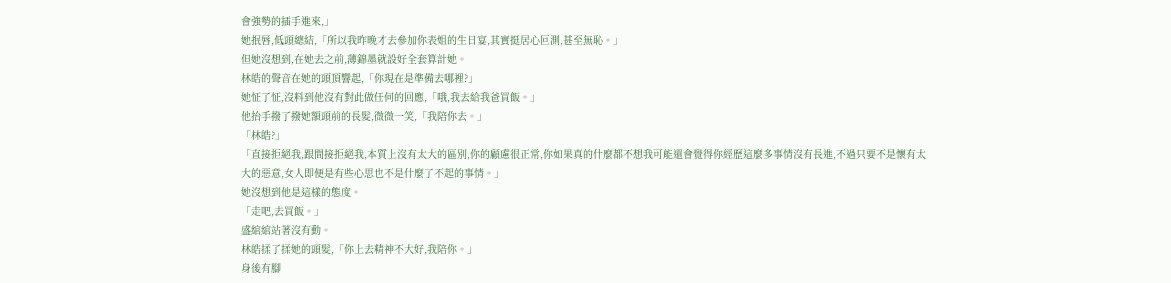會強勢的插手進來,」
她抿唇,低頭總結,「所以我昨晚才去參加你表姐的生日宴,其實挺居心叵測,甚至無恥。」
但她沒想到,在她去之前,薄錦墨就設好全套算計她。
林皓的聲音在她的頭頂響起,「你現在是準備去哪裡?」
她怔了怔,沒料到他沒有對此做任何的回應,「哦,我去給我爸買飯。」
他抬手撥了撥她額頭前的長髮,微微一笑,「我陪你去。」
「林皓?」
「直接拒絕我,跟間接拒絕我,本質上沒有太大的區別,你的顧慮很正常,你如果真的什麼都不想我可能還會覺得你經歷這麼多事情沒有長進,不過只要不是懷有太大的惡意,女人即便是有些心思也不是什麼了不起的事情。」
她沒想到他是這樣的態度。
「走吧,去買飯。」
盛綰綰站著沒有動。
林皓揉了揉她的頭髮,「你上去精神不大好,我陪你。」
身後有腳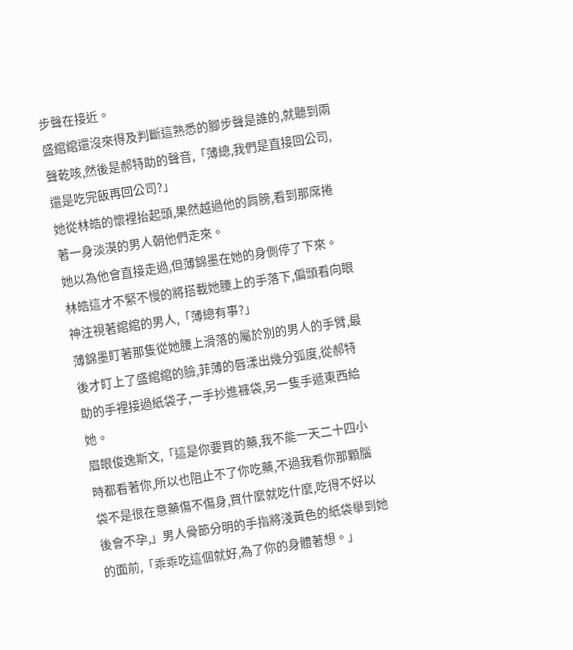步聲在接近。
盛綰綰還沒來得及判斷這熟悉的腳步聲是誰的,就聽到兩聲乾咳,然後是郝特助的聲音,「薄總,我們是直接回公司,還是吃完飯再回公司?」
她從林皓的懷裡抬起頭,果然越過他的肩膀,看到那席捲著一身淡漠的男人朝他們走來。
她以為他會直接走過,但薄錦墨在她的身側停了下來。
林皓這才不緊不慢的將搭載她腰上的手落下,偏頭看向眼神注視著綰綰的男人,「薄總有事?」
薄錦墨盯著那隻從她腰上滑落的屬於別的男人的手臂,最後才盯上了盛綰綰的臉,菲薄的唇漾出幾分弧度,從郝特助的手裡接過紙袋子,一手抄進褲袋,另一隻手遞東西給她。
眉眼俊逸斯文,「這是你要買的藥,我不能一天二十四小時都看著你,所以也阻止不了你吃藥,不過我看你那顆腦袋不是很在意藥傷不傷身,買什麼就吃什麼,吃得不好以後會不孕,」男人骨節分明的手指將淺黃色的紙袋舉到她的面前,「乖乖吃這個就好,為了你的身體著想。」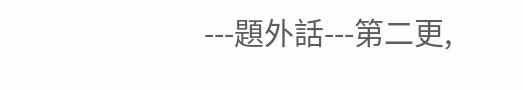---題外話---第二更,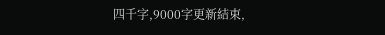四千字,9000字更新結束,